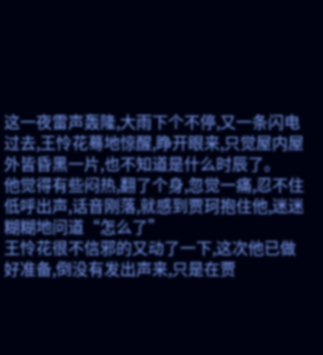这一夜雷声轰隆,大雨下个不停,又一条闪电过去,王怜花蓦地惊醒,睁开眼来,只觉屋内屋外皆昏黑一片,也不知道是什么时辰了。
他觉得有些闷热,翻了个身,忽觉一痛,忍不住低呼出声,话音刚落,就感到贾珂抱住他,迷迷糊糊地问道“怎么了”
王怜花很不信邪的又动了一下,这次他已做好准备,倒没有发出声来,只是在贾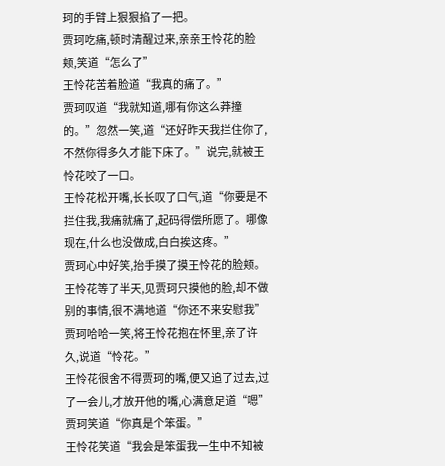珂的手臂上狠狠掐了一把。
贾珂吃痛,顿时清醒过来,亲亲王怜花的脸颊,笑道“怎么了”
王怜花苦着脸道“我真的痛了。”
贾珂叹道“我就知道,哪有你这么莽撞的。”忽然一笑,道“还好昨天我拦住你了,不然你得多久才能下床了。”说完,就被王怜花咬了一口。
王怜花松开嘴,长长叹了口气,道“你要是不拦住我,我痛就痛了,起码得偿所愿了。哪像现在,什么也没做成,白白挨这疼。”
贾珂心中好笑,抬手摸了摸王怜花的脸颊。
王怜花等了半天,见贾珂只摸他的脸,却不做别的事情,很不满地道“你还不来安慰我”
贾珂哈哈一笑,将王怜花抱在怀里,亲了许久,说道“怜花。”
王怜花很舍不得贾珂的嘴,便又追了过去,过了一会儿,才放开他的嘴,心满意足道“嗯”
贾珂笑道“你真是个笨蛋。”
王怜花笑道“我会是笨蛋我一生中不知被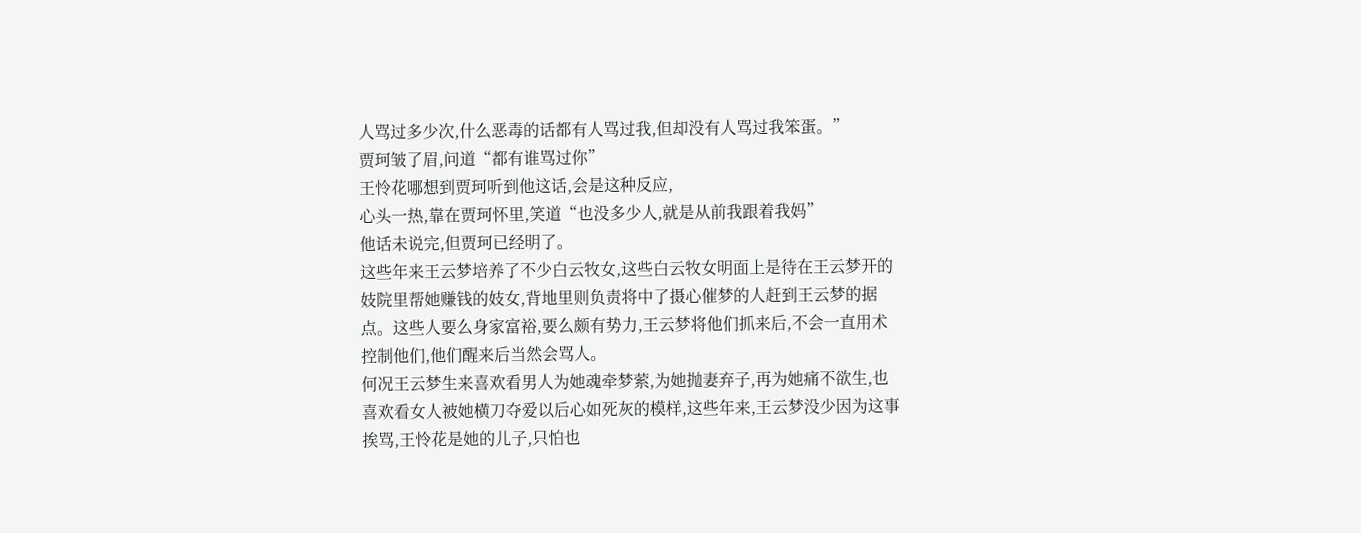人骂过多少次,什么恶毒的话都有人骂过我,但却没有人骂过我笨蛋。”
贾珂皱了眉,问道“都有谁骂过你”
王怜花哪想到贾珂听到他这话,会是这种反应,
心头一热,靠在贾珂怀里,笑道“也没多少人,就是从前我跟着我妈”
他话未说完,但贾珂已经明了。
这些年来王云梦培养了不少白云牧女,这些白云牧女明面上是待在王云梦开的妓院里帮她赚钱的妓女,背地里则负责将中了摄心催梦的人赶到王云梦的据点。这些人要么身家富裕,要么颇有势力,王云梦将他们抓来后,不会一直用术控制他们,他们醒来后当然会骂人。
何况王云梦生来喜欢看男人为她魂牵梦萦,为她抛妻弃子,再为她痛不欲生,也喜欢看女人被她横刀夺爱以后心如死灰的模样,这些年来,王云梦没少因为这事挨骂,王怜花是她的儿子,只怕也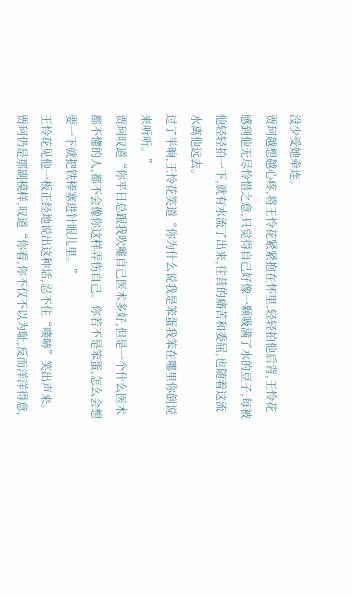没少受她牵连。
贾珂越想越心疼,将王怜花紧紧抱在怀里,轻轻拍他后背,王怜花感到他无尽怜惜之意,只觉得自己好像一颗吸满了水的豆子,每被他轻轻拍一下,就有水流了出来,往昔的痛苦和委屈,也随着这流水离他远去。
过了半晌,王怜花笑道“你为什么说我是笨蛋我笨在哪里你倒说来听听。”
贾珂叹道“你平日总跟我吹嘘自己医术多好,但是一个什么医术都不懂的人,都不会像你这样弄伤自己。你若不是笨蛋,怎么会想要一下就把铁棒塞进针眼儿里。”
王怜花见他一板正经地说出这种话,忍不住“噗哧”笑出声来。
贾珂仍是那副模样,叹道“你看,你不仅不以为耻,反而洋洋得意,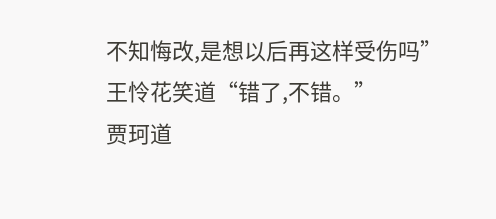不知悔改,是想以后再这样受伤吗”
王怜花笑道“错了,不错。”
贾珂道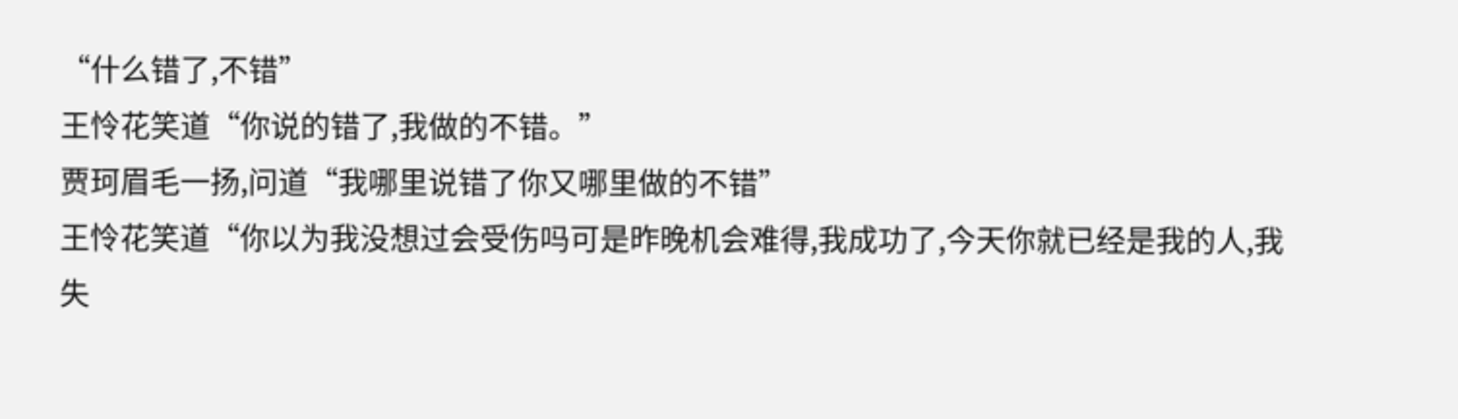“什么错了,不错”
王怜花笑道“你说的错了,我做的不错。”
贾珂眉毛一扬,问道“我哪里说错了你又哪里做的不错”
王怜花笑道“你以为我没想过会受伤吗可是昨晚机会难得,我成功了,今天你就已经是我的人,我失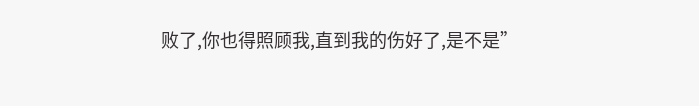败了,你也得照顾我,直到我的伤好了,是不是”